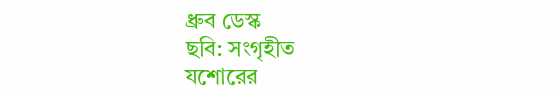ধ্রুব ডেস্ক
ছবি: সংগৃহীত
যশোরের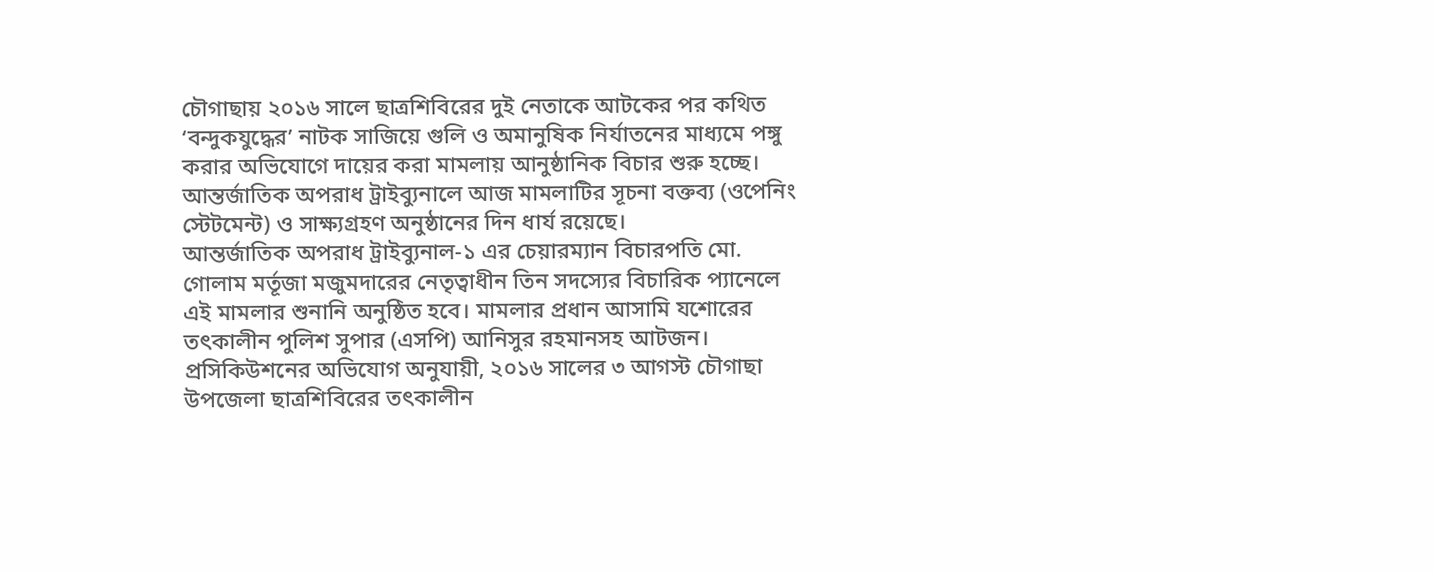চৌগাছায় ২০১৬ সালে ছাত্রশিবিরের দুই নেতাকে আটকের পর কথিত ‘বন্দুকযুদ্ধের’ নাটক সাজিয়ে গুলি ও অমানুষিক নির্যাতনের মাধ্যমে পঙ্গু করার অভিযোগে দায়ের করা মামলায় আনুষ্ঠানিক বিচার শুরু হচ্ছে। আন্তর্জাতিক অপরাধ ট্রাইব্যুনালে আজ মামলাটির সূচনা বক্তব্য (ওপেনিং স্টেটমেন্ট) ও সাক্ষ্যগ্রহণ অনুষ্ঠানের দিন ধার্য রয়েছে।
আন্তর্জাতিক অপরাধ ট্রাইব্যুনাল-১ এর চেয়ারম্যান বিচারপতি মো. গোলাম মর্তূজা মজুমদারের নেতৃত্বাধীন তিন সদস্যের বিচারিক প্যানেলে এই মামলার শুনানি অনুষ্ঠিত হবে। মামলার প্রধান আসামি যশোরের তৎকালীন পুলিশ সুপার (এসপি) আনিসুর রহমানসহ আটজন।
প্রসিকিউশনের অভিযোগ অনুযায়ী, ২০১৬ সালের ৩ আগস্ট চৌগাছা উপজেলা ছাত্রশিবিরের তৎকালীন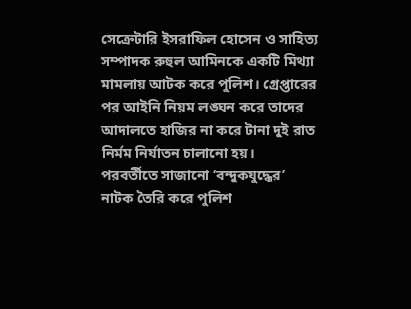সেক্রেটারি ইসরাফিল হোসেন ও সাহিত্য সম্পাদক রুহুল আমিনকে একটি মিথ্যা মামলায় আটক করে পুলিশ। গ্রেপ্তারের পর আইনি নিয়ম লঙ্ঘন করে তাদের আদালতে হাজির না করে টানা দুই রাত নির্মম নির্যাতন চালানো হয়।
পরবর্তীতে সাজানো ‘বন্দুকযুদ্ধের’ নাটক তৈরি করে পুলিশ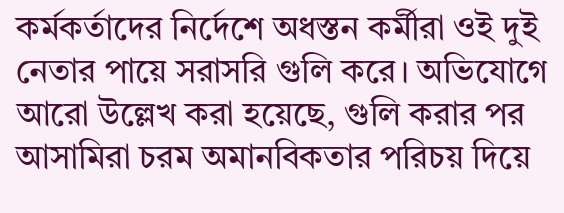কর্মকর্তাদের নির্দেশে অধস্তন কর্মীরা ওই দুই নেতার পায়ে সরাসরি গুলি করে। অভিযোগে আরো উল্লেখ করা হয়েছে, গুলি করার পর আসামিরা চরম অমানবিকতার পরিচয় দিয়ে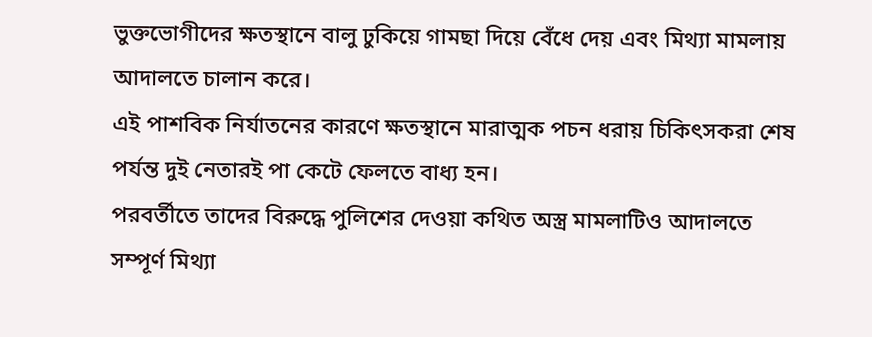ভুক্তভোগীদের ক্ষতস্থানে বালু ঢুকিয়ে গামছা দিয়ে বেঁধে দেয় এবং মিথ্যা মামলায় আদালতে চালান করে।
এই পাশবিক নির্যাতনের কারণে ক্ষতস্থানে মারাত্মক পচন ধরায় চিকিৎসকরা শেষ পর্যন্ত দুই নেতারই পা কেটে ফেলতে বাধ্য হন।
পরবর্তীতে তাদের বিরুদ্ধে পুলিশের দেওয়া কথিত অস্ত্র মামলাটিও আদালতে সম্পূর্ণ মিথ্যা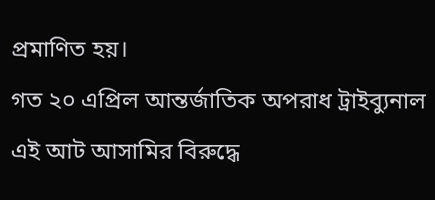প্রমাণিত হয়।
গত ২০ এপ্রিল আন্তর্জাতিক অপরাধ ট্রাইব্যুনাল এই আট আসামির বিরুদ্ধে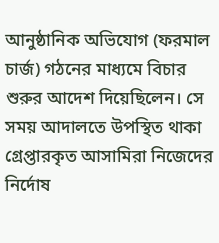আনুষ্ঠানিক অভিযোগ (ফরমাল চার্জ) গঠনের মাধ্যমে বিচার শুরুর আদেশ দিয়েছিলেন। সে সময় আদালতে উপস্থিত থাকা গ্রেপ্তারকৃত আসামিরা নিজেদের নির্দোষ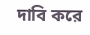দাবি করে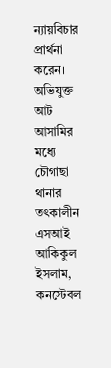ন্যায়বিচার প্রার্থনা করেন।
অভিযুক্ত আট আসামির মধ্যে চৌগাছা থানার তৎকালীন এসআই আকিকুল ইসলাম, কনস্টেবল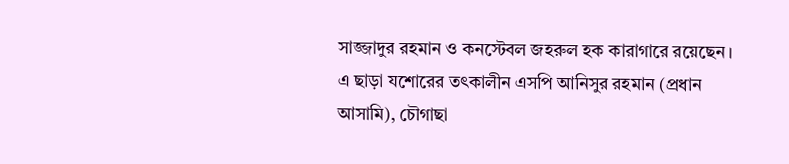সাজ্জাদুর রহমান ও কনস্টেবল জহরুল হক কারাগারে রয়েছেন।
এ ছাড়া যশোরের তৎকালীন এসপি আনিসুর রহমান (প্রধান আসামি), চৌগাছা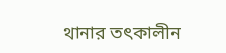থানার তৎকালীন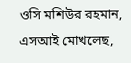ওসি মশিউর রহমান, এসআই মোখলেছ,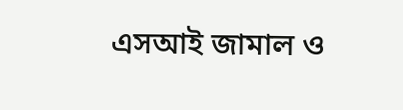এসআই জামাল ও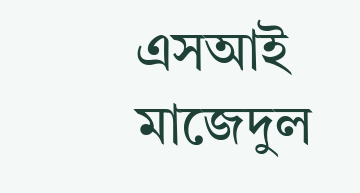এসআই মাজেদুল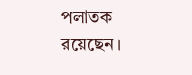পলাতক রয়েছেন।